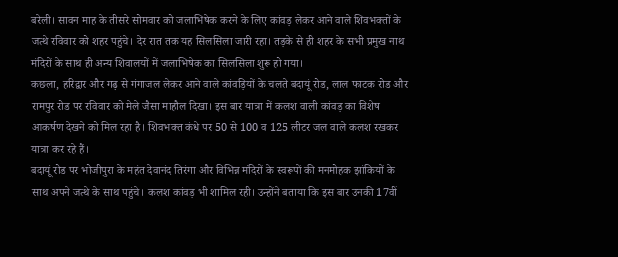बरेली। सावन माह के तीसरे सोमवार को जलाभिषेक करने के लिए कांवड़ लेकर आने वाले शिवभक्तों के जत्थे रविवार को शहर पहुंचे। देर रात तक यह सिलसिला जारी रहा। तड़के से ही शहर के सभी प्रमुख नाथ मंदिरों के साथ ही अन्य शिवालयों में जलाभिषेक का सिलसिला शुरू हो गया।
कछला, हरिद्वार और गढ़ से गंगाजल लेकर आने वाले कांवड़ियों के चलते बदायूं रोड, लाल फाटक रोड और रामपुर रोड पर रविवार को मेले जैसा माहौल दिखा। इस बार यात्रा में कलश वाली कांवड़ का विशेष आकर्षण देखने को मिल रहा है। शिवभक्त कंधे पर 50 से 100 व 125 लीटर जल वाले कलश रखकर यात्रा कर रहे हैं।
बदायूं रोड पर भोजीपुरा के महंत देवानंद तिरंगा और विभिन्न मंदिरों के स्वरूपों की मनमोहक झांकियों के साथ अपने जत्थे के साथ पहुंचे। कलश कांवड़ भी शामिल रही। उन्होंने बताया कि इस बार उनकी 17वीं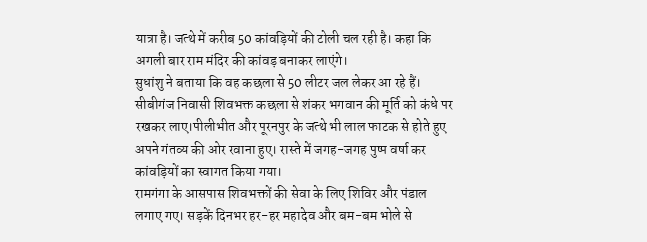यात्रा है। जत्थे में करीब 50 कांवड़ियों की टोली चल रही है। कहा कि अगली बार राम मंदिर की कांवड़ बनाकर लाएंगे।
सुधांशु ने बताया कि वह कछला से 50 लीटर जल लेकर आ रहे हैं। सीबीगंज निवासी शिवभक्त कछला से शंकर भगवान की मूर्ति को कंधे पर रखकर लाए।पीलीभीत और पूरनपुर के जत्थे भी लाल फाटक से होते हुए अपने गंतव्य की ओर रवाना हुए। रास्ते में जगह-जगह पुष्प वर्षा कर कांवड़ियों का स्वागत किया गया।
रामगंगा के आसपास शिवभक्तों की सेवा के लिए शिविर और पंडाल लगाए गए। सड़कें दिनभर हर-हर महादेव और बम-बम भोले से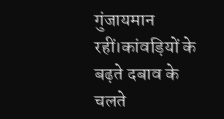गुंजायमान रहीं।कांवड़ियों के बढ़ते दबाव के चलते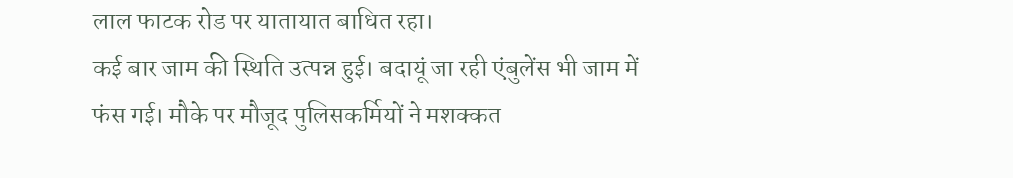लाल फाटक रोड पर यातायात बाधित रहा।
कई बार जाम की स्थिति उत्पन्न हुई। बदायूं जा रही एंबुलेंस भी जाम में फंस गई। मौके पर मौजूद पुलिसकर्मियों ने मशक्कत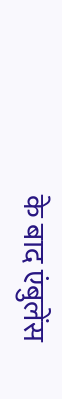के बाद एंबुलेंस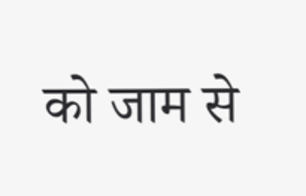को जाम से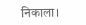निकाला।